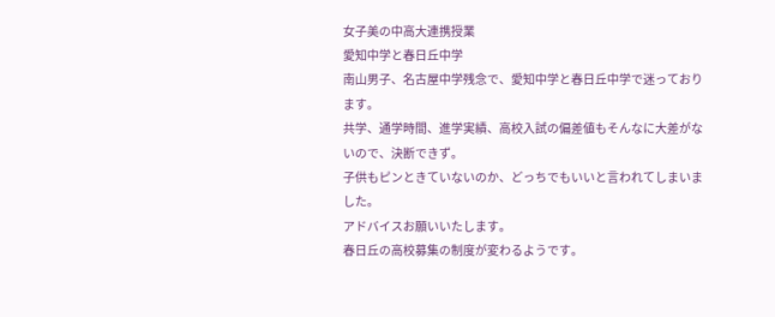女子美の中高大連携授業
愛知中学と春日丘中学
南山男子、名古屋中学残念で、愛知中学と春日丘中学で迷っております。
共学、通学時間、進学実績、高校入試の偏差値もそんなに大差がないので、決断できず。
子供もピンときていないのか、どっちでもいいと言われてしまいました。
アドバイスお願いいたします。
春日丘の高校募集の制度が変わるようです。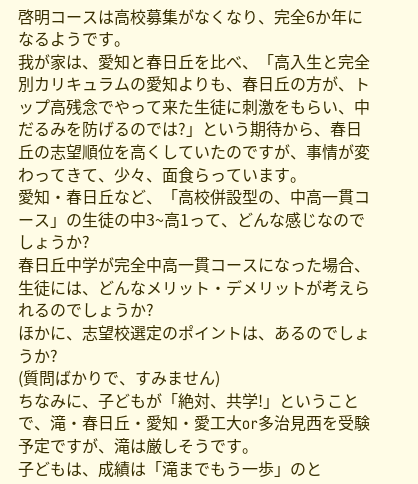啓明コースは高校募集がなくなり、完全6か年になるようです。
我が家は、愛知と春日丘を比べ、「高入生と完全別カリキュラムの愛知よりも、春日丘の方が、トップ高残念でやって来た生徒に刺激をもらい、中だるみを防げるのでは?」という期待から、春日丘の志望順位を高くしていたのですが、事情が変わってきて、少々、面食らっています。
愛知・春日丘など、「高校併設型の、中高一貫コース」の生徒の中3~高1って、どんな感じなのでしょうか?
春日丘中学が完全中高一貫コースになった場合、生徒には、どんなメリット・デメリットが考えられるのでしょうか?
ほかに、志望校選定のポイントは、あるのでしょうか?
(質問ばかりで、すみません)
ちなみに、子どもが「絶対、共学!」ということで、滝・春日丘・愛知・愛工大or多治見西を受験予定ですが、滝は厳しそうです。
子どもは、成績は「滝までもう一歩」のと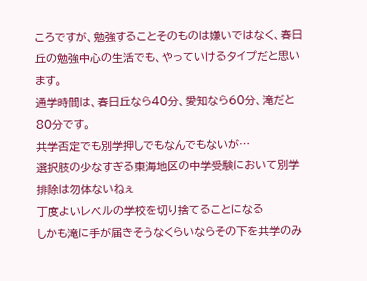ころですが、勉強することそのものは嫌いではなく、春日丘の勉強中心の生活でも、やっていけるタイプだと思います。
通学時間は、春日丘なら40分、愛知なら60分、滝だと80分です。
共学否定でも別学押しでもなんでもないが…
選択肢の少なすぎる東海地区の中学受験において別学排除は勿体ないねぇ
丁度よいレベルの学校を切り捨てることになる
しかも滝に手が届きそうなくらいならその下を共学のみ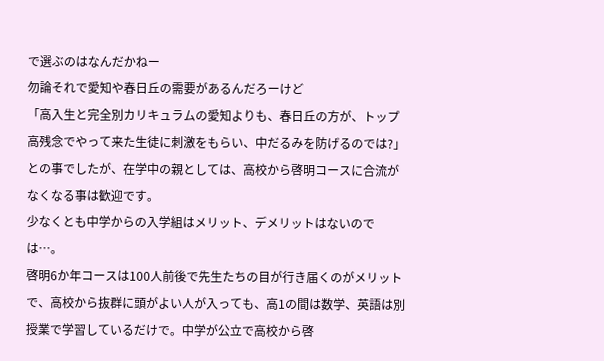で選ぶのはなんだかねー
勿論それで愛知や春日丘の需要があるんだろーけど
「高入生と完全別カリキュラムの愛知よりも、春日丘の方が、トップ高残念でやって来た生徒に刺激をもらい、中だるみを防げるのでは?」との事でしたが、在学中の親としては、高校から啓明コースに合流がなくなる事は歓迎です。
少なくとも中学からの入学組はメリット、デメリットはないのでは…。
啓明6か年コースは100人前後で先生たちの目が行き届くのがメリットで、高校から抜群に頭がよい人が入っても、高1の間は数学、英語は別授業で学習しているだけで。中学が公立で高校から啓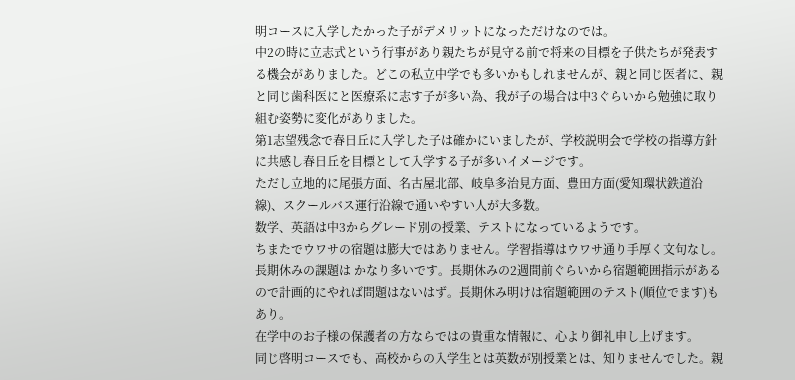明コースに入学したかった子がデメリットになっただけなのでは。
中2の時に立志式という行事があり親たちが見守る前で将来の目標を子供たちが発表する機会がありました。どこの私立中学でも多いかもしれませんが、親と同じ医者に、親と同じ歯科医にと医療系に志す子が多い為、我が子の場合は中3ぐらいから勉強に取り組む姿勢に変化がありました。
第1志望残念で春日丘に入学した子は確かにいましたが、学校説明会で学校の指導方針に共感し春日丘を目標として入学する子が多いイメージです。
ただし立地的に尾張方面、名古屋北部、岐阜多治見方面、豊田方面(愛知環状鉄道沿線)、スクールバス運行沿線で通いやすい人が大多数。
数学、英語は中3からグレード別の授業、テストになっているようです。
ちまたでウワサの宿題は膨大ではありません。学習指導はウワサ通り手厚く文句なし。
長期休みの課題は かなり多いです。長期休みの2週間前ぐらいから宿題範囲指示があるので計画的にやれば問題はないはず。長期休み明けは宿題範囲のテスト(順位でます)もあり。
在学中のお子様の保護者の方ならではの貴重な情報に、心より御礼申し上げます。
同じ啓明コースでも、高校からの入学生とは英数が別授業とは、知りませんでした。親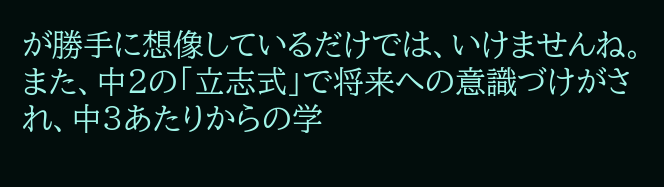が勝手に想像しているだけでは、いけませんね。
また、中2の「立志式」で将来への意識づけがされ、中3あたりからの学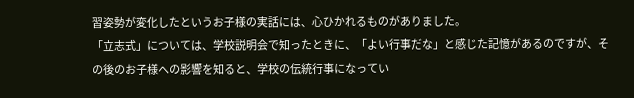習姿勢が変化したというお子様の実話には、心ひかれるものがありました。
「立志式」については、学校説明会で知ったときに、「よい行事だな」と感じた記憶があるのですが、その後のお子様への影響を知ると、学校の伝統行事になってい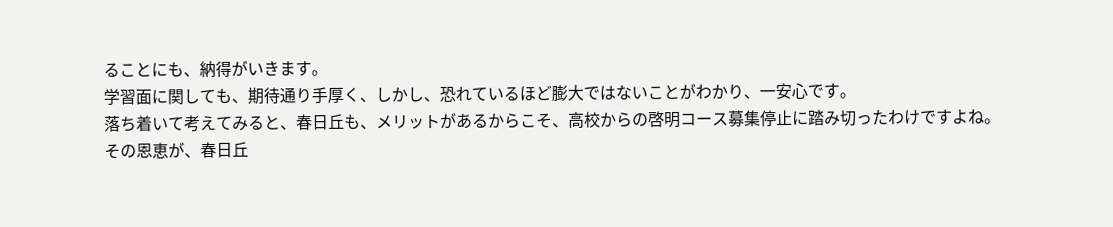ることにも、納得がいきます。
学習面に関しても、期待通り手厚く、しかし、恐れているほど膨大ではないことがわかり、一安心です。
落ち着いて考えてみると、春日丘も、メリットがあるからこそ、高校からの啓明コース募集停止に踏み切ったわけですよね。
その恩恵が、春日丘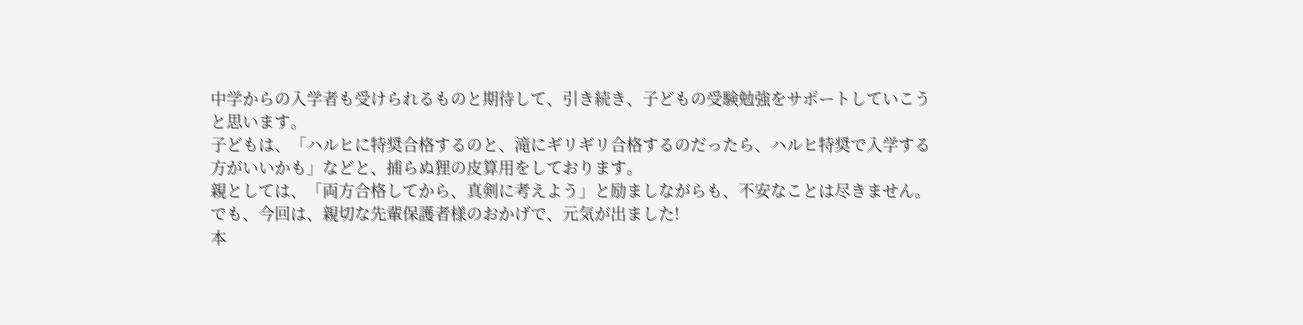中学からの入学者も受けられるものと期待して、引き続き、子どもの受験勉強をサポートしていこうと思います。
子どもは、「ハルヒに特奨合格するのと、滝にギリギリ合格するのだったら、ハルヒ特奨で入学する方がいいかも」などと、捕らぬ狸の皮算用をしております。
親としては、「両方合格してから、真剣に考えよう」と励ましながらも、不安なことは尽きません。
でも、今回は、親切な先輩保護者様のおかげで、元気が出ました!
本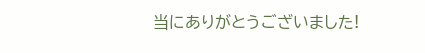当にありがとうございました!